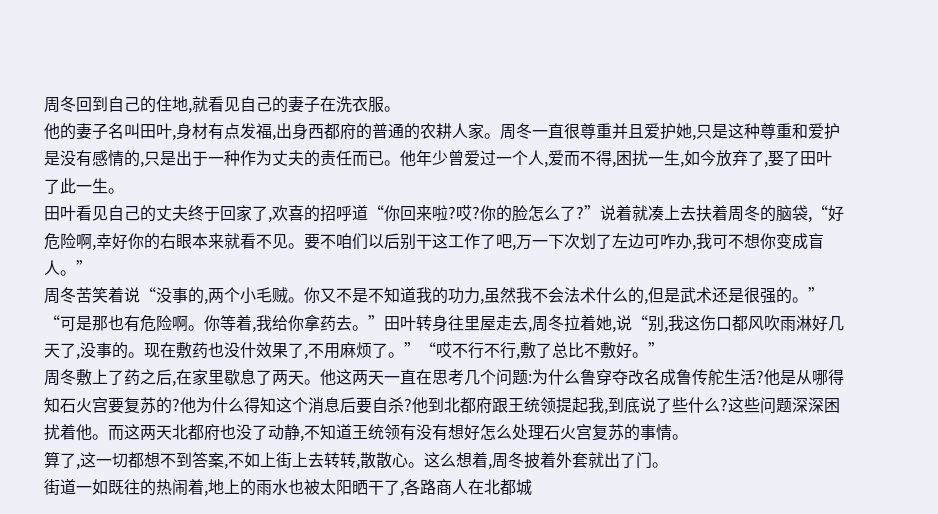周冬回到自己的住地,就看见自己的妻子在洗衣服。
他的妻子名叫田叶,身材有点发福,出身西都府的普通的农耕人家。周冬一直很尊重并且爱护她,只是这种尊重和爱护是没有感情的,只是出于一种作为丈夫的责任而已。他年少曾爱过一个人,爱而不得,困扰一生,如今放弃了,娶了田叶了此一生。
田叶看见自己的丈夫终于回家了,欢喜的招呼道“你回来啦?哎?你的脸怎么了?”说着就凑上去扶着周冬的脑袋,“好危险啊,幸好你的右眼本来就看不见。要不咱们以后别干这工作了吧,万一下次划了左边可咋办,我可不想你变成盲人。”
周冬苦笑着说“没事的,两个小毛贼。你又不是不知道我的功力,虽然我不会法术什么的,但是武术还是很强的。”
“可是那也有危险啊。你等着,我给你拿药去。”田叶转身往里屋走去,周冬拉着她,说“别,我这伤口都风吹雨淋好几天了,没事的。现在敷药也没什效果了,不用麻烦了。”“哎不行不行,敷了总比不敷好。”
周冬敷上了药之后,在家里歇息了两天。他这两天一直在思考几个问题:为什么鲁穿夺改名成鲁传舵生活?他是从哪得知石火宫要复苏的?他为什么得知这个消息后要自杀?他到北都府跟王统领提起我,到底说了些什么?这些问题深深困扰着他。而这两天北都府也没了动静,不知道王统领有没有想好怎么处理石火宫复苏的事情。
算了,这一切都想不到答案,不如上街上去转转,散散心。这么想着,周冬披着外套就出了门。
街道一如既往的热闹着,地上的雨水也被太阳晒干了,各路商人在北都城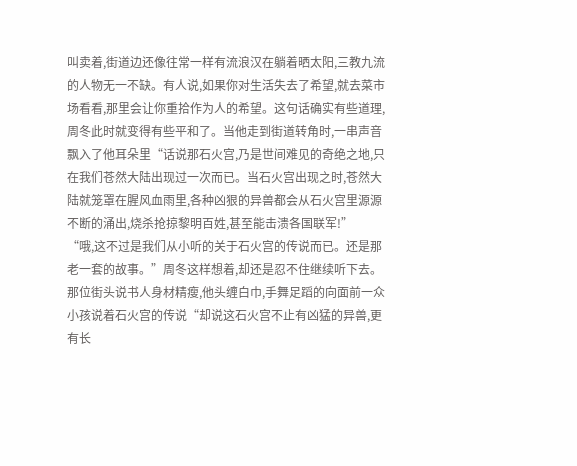叫卖着,街道边还像往常一样有流浪汉在躺着晒太阳,三教九流的人物无一不缺。有人说,如果你对生活失去了希望,就去菜市场看看,那里会让你重拾作为人的希望。这句话确实有些道理,周冬此时就变得有些平和了。当他走到街道转角时,一串声音飘入了他耳朵里“话说那石火宫,乃是世间难见的奇绝之地,只在我们苍然大陆出现过一次而已。当石火宫出现之时,苍然大陆就笼罩在腥风血雨里,各种凶狠的异兽都会从石火宫里源源不断的涌出,烧杀抢掠黎明百姓,甚至能击溃各国联军!”
“哦,这不过是我们从小听的关于石火宫的传说而已。还是那老一套的故事。”周冬这样想着,却还是忍不住继续听下去。
那位街头说书人身材精瘦,他头缠白巾,手舞足蹈的向面前一众小孩说着石火宫的传说“却说这石火宫不止有凶猛的异兽,更有长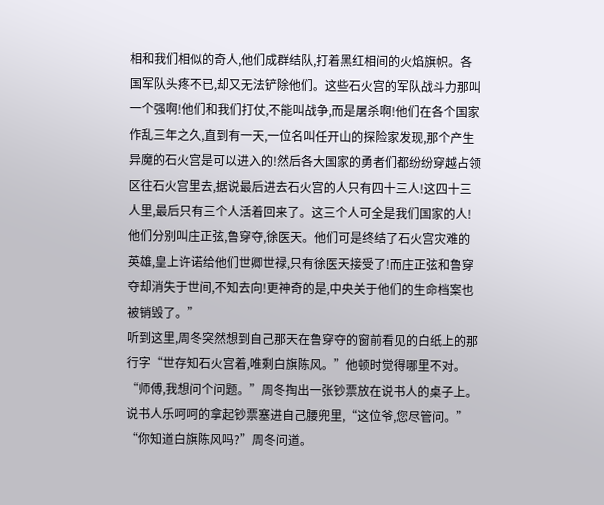相和我们相似的奇人,他们成群结队,打着黑红相间的火焰旗帜。各国军队头疼不已,却又无法铲除他们。这些石火宫的军队战斗力那叫一个强啊!他们和我们打仗,不能叫战争,而是屠杀啊!他们在各个国家作乱三年之久,直到有一天,一位名叫任开山的探险家发现,那个产生异魔的石火宫是可以进入的!然后各大国家的勇者们都纷纷穿越占领区往石火宫里去,据说最后进去石火宫的人只有四十三人!这四十三人里,最后只有三个人活着回来了。这三个人可全是我们国家的人!他们分别叫庄正弦,鲁穿夺,徐医天。他们可是终结了石火宫灾难的英雄,皇上许诺给他们世卿世禄,只有徐医天接受了!而庄正弦和鲁穿夺却消失于世间,不知去向!更神奇的是,中央关于他们的生命档案也被销毁了。”
听到这里,周冬突然想到自己那天在鲁穿夺的窗前看见的白纸上的那行字“世存知石火宫着,唯剩白旗陈风。”他顿时觉得哪里不对。“师傅,我想问个问题。”周冬掏出一张钞票放在说书人的桌子上。说书人乐呵呵的拿起钞票塞进自己腰兜里,“这位爷,您尽管问。”
“你知道白旗陈风吗?”周冬问道。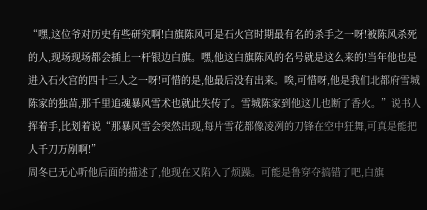“嘿,这位爷对历史有些研究啊!白旗陈风可是石火宫时期最有名的杀手之一呀!被陈风杀死的人,现场现场都会插上一杆银边白旗。嘿,他这白旗陈风的名号就是这么来的!当年他也是进入石火宫的四十三人之一呀!可惜的是,他最后没有出来。唉,可惜呀,他是我们北都府雪城陈家的独苗,那千里追魂暴风雪术也就此失传了。雪城陈家到他这儿也断了香火。”说书人挥着手,比划着说“那暴风雪会突然出现,每片雪花都像凌冽的刀锋在空中狂舞,可真是能把人千刀万剐啊!”
周冬已无心听他后面的描述了,他现在又陷入了烦躁。可能是鲁穿夺搞错了吧,白旗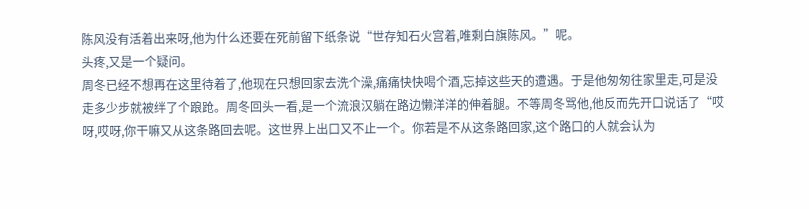陈风没有活着出来呀,他为什么还要在死前留下纸条说“世存知石火宫着,唯剩白旗陈风。”呢。
头疼,又是一个疑问。
周冬已经不想再在这里待着了,他现在只想回家去洗个澡,痛痛快快喝个酒,忘掉这些天的遭遇。于是他匆匆往家里走,可是没走多少步就被绊了个踉跄。周冬回头一看,是一个流浪汉躺在路边懒洋洋的伸着腿。不等周冬骂他,他反而先开口说话了“哎呀,哎呀,你干嘛又从这条路回去呢。这世界上出口又不止一个。你若是不从这条路回家,这个路口的人就会认为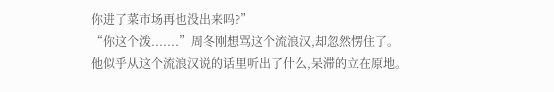你进了菜市场再也没出来吗?”
“你这个泼.......”周冬刚想骂这个流浪汉,却忽然愣住了。他似乎从这个流浪汉说的话里听出了什么,呆滞的立在原地。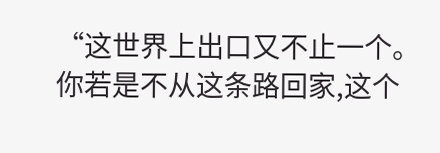“这世界上出口又不止一个。你若是不从这条路回家,这个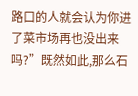路口的人就会认为你进了菜市场再也没出来吗?”既然如此,那么石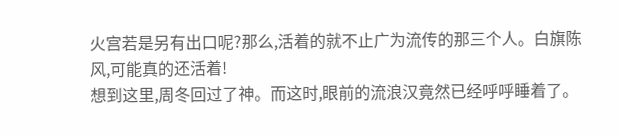火宫若是另有出口呢?那么,活着的就不止广为流传的那三个人。白旗陈风,可能真的还活着!
想到这里,周冬回过了神。而这时,眼前的流浪汉竟然已经呼呼睡着了。